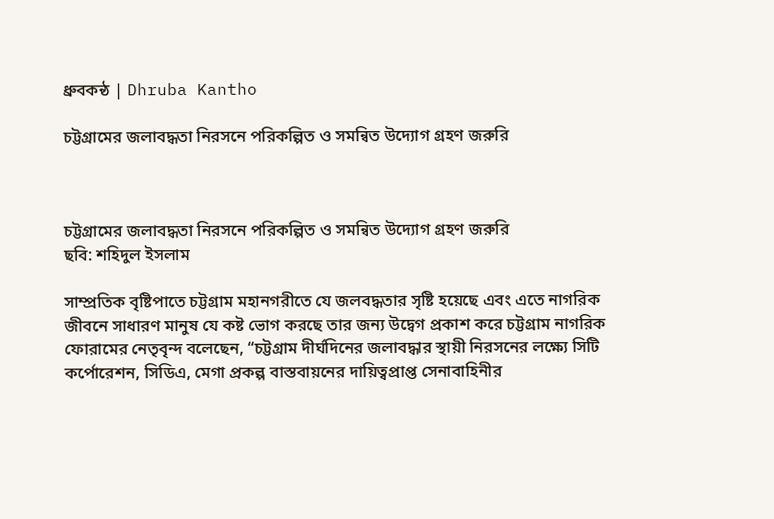ধ্রুবকন্ঠ | Dhruba Kantho

চট্টগ্রামের জলাবদ্ধতা নিরসনে পরিকল্পিত ও সমন্বিত উদ্যোগ গ্রহণ জরুরি



চট্টগ্রামের জলাবদ্ধতা নিরসনে পরিকল্পিত ও সমন্বিত উদ্যোগ গ্রহণ জরুরি
ছবি: শ‌হিদুল ইসলাম

সাম্প্রতিক বৃষ্টিপাতে চট্টগ্রাম মহানগরীতে যে জলবদ্ধতার সৃষ্টি হয়েছে এবং এতে নাগরিক জীবনে সাধারণ মানুষ যে কষ্ট ভোগ করছে তার জন্য উদ্বেগ প্রকাশ করে চট্টগ্রাম নাগরিক ফোরামের নেতৃবৃন্দ বলেছেন, “চট্টগ্রাম দীর্ঘদিনের জলাবদ্ধার স্থায়ী নিরসনের লক্ষ্যে সিটি কর্পোরেশন, সিডিএ, মেগা প্রকল্প বাস্তবায়নের দায়িত্বপ্রাপ্ত সেনাবাহিনীর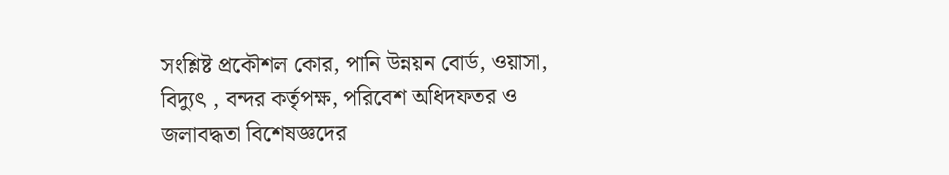সংশ্লিষ্ট প্রকৌশল কোর, পানি উন্নয়ন বোর্ড, ওয়াসা, বিদ্যুৎ , বন্দর কর্তৃপক্ষ, পরিবেশ অধিদফতর ও জলাবদ্ধতা বিশেষজ্ঞদের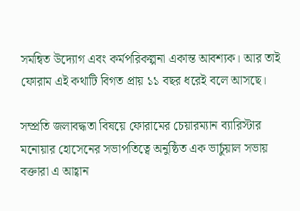সমন্বিত উদ্যোগ এবং কর্মপরিকল্পনা একান্ত আবশ্যক। আর তাই ফোরাম এই কথাটি বিগত প্রায় ১১ বছর ধরেই বলে আসছে।

সম্প্রতি জলাবদ্ধতা বিষয়ে ফোরামের চেয়ারম্যান ব্যারিস্টার মনোয়ার হোসেনের সভাপতিত্বে অনুষ্ঠিত এক ভার্চুয়াল সভায় বক্তারা এ আহ্বান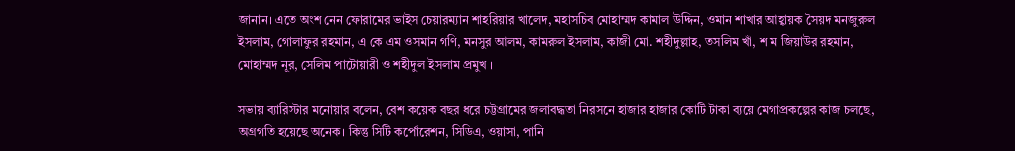জানান। এতে অংশ নেন ফোরামের ভাইস চেয়ারম্যান শাহরিয়ার খালেদ, মহাসচিব মোহাম্মদ কামাল উদ্দিন, ওমান শাখার আহ্বায়ক সৈয়দ মনজুরুল ইসলাম, গোলাফুর রহমান, এ কে এম ওসমান গণি, মনসুর আলম, কামরুল ইসলাম, কাজী মো. শহীদুল্লাহ, তসলিম খাঁ, শ ম জিয়াউর রহমান, মোহাম্মদ নূর, সেলিম পাটোয়ারী ও শহীদুল ইসলাম প্রমুখ ।

সভায় ব্যারিস্টার মনোয়ার বলেন, বেশ কয়েক বছর ধরে চট্টগ্রামের জলাবদ্ধতা নিরসনে হাজার হাজার কোটি টাকা ব্যয়ে মেগাপ্রকল্পের কাজ চলছে, অগ্রগতি হয়েছে অনেক। কিন্তু সিটি কর্পোরেশন, সিডিএ, ওয়াসা, পানি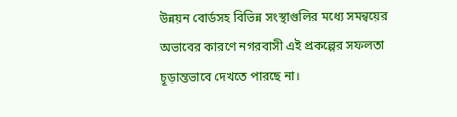উন্নয়ন বোর্ডসহ বিভিন্ন সংস্থাগুলির মধ্যে সমন্বয়ের অভাবের কারণে নগরবাসী এই প্রকল্পের সফলতা চূড়ান্তভাবে দেখতে পারছে না।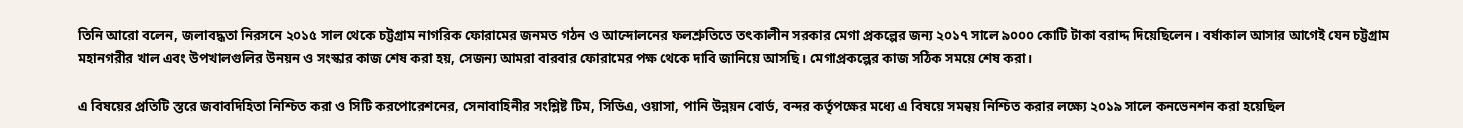তিনি আরো বলেন, জলাবদ্ধতা নিরসনে ২০১৫ সাল থেকে চট্টগ্রাম নাগরিক ফোরামের জনমত গঠন ও আন্দোলনের ফলশ্রুতিতে তৎকালীন সরকার মেগা প্রকল্পের জন্য ২০১৭ সালে ৯০০০ কোটি টাকা বরাদ্দ দিয়েছিলেন। বর্ষাকাল আসার আগেই যেন চট্টগ্রাম মহানগরীর খাল এবং উপখালগুলির উনয়ন ও সংস্কার কাজ শেষ করা হয়, সেজন্য আমরা বারবার ফোরামের পক্ষ থেকে দাবি জানিয়ে আসছি। মেগাপ্রকল্পের কাজ সঠিক সময়ে শেষ করা।

এ বিষয়ের প্রতিটি স্তরে জবাবদিহিতা নিশ্চিত করা ও সিটি করপোরেশনের, সেনাবাহিনীর সংশ্লিষ্ট টিম, সিডিএ, ওয়াসা, পানি উন্নয়ন বোর্ড, বন্দর কর্তৃপক্ষের মধ্যে এ বিষয়ে সমন্বয় নিশ্চিত করার লক্ষ্যে ২০১৯ সালে কনভেনশন করা হয়েছিল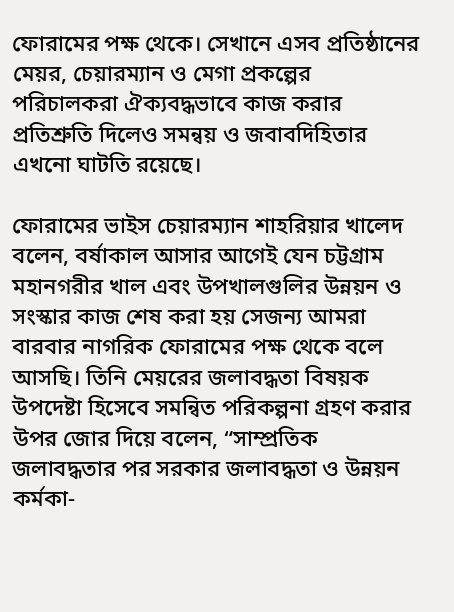ফোরামের পক্ষ থেকে। সেখানে এসব প্রতিষ্ঠানের মেয়র, চেয়ারম্যান ও মেগা প্রকল্পের পরিচালকরা ঐক্যবদ্ধভাবে কাজ করার প্রতিশ্রুতি দিলেও সমন্বয় ও জবাবদিহিতার এখনো ঘাটতি রয়েছে।

ফোরামের ভাইস চেয়ারম্যান শাহরিয়ার খালেদ বলেন, বর্ষাকাল আসার আগেই যেন চট্টগ্রাম মহানগরীর খাল এবং উপখালগুলির উন্নয়ন ও সংস্কার কাজ শেষ করা হয় সেজন্য আমরা বারবার নাগরিক ফোরামের পক্ষ থেকে বলে আসছি। তিনি মেয়রের জলাবদ্ধতা বিষয়ক উপদেষ্টা হিসেবে সমন্বিত পরিকল্পনা গ্রহণ করার উপর জোর দিয়ে বলেন, “সাম্প্রতিক জলাবদ্ধতার পর সরকার জলাবদ্ধতা ও উন্নয়ন কর্মকা-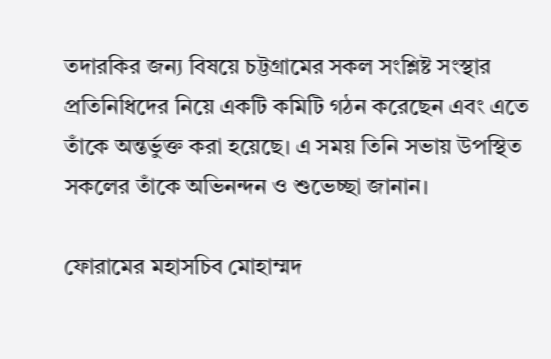তদারকির জন্য বিষয়ে চট্টগ্রামের সকল সংশ্লিষ্ট সংস্থার প্রতিনিধিদের নিয়ে একটি কমিটি গঠন করেছেন এবং এতে তাঁকে অন্তর্ভুক্ত করা হয়েছে। এ সময় তিনি সভায় উপস্থিত সকলের তাঁকে অভিনন্দন ও শুভেচ্ছা জানান।

ফোরামের মহাসচিব মোহাম্মদ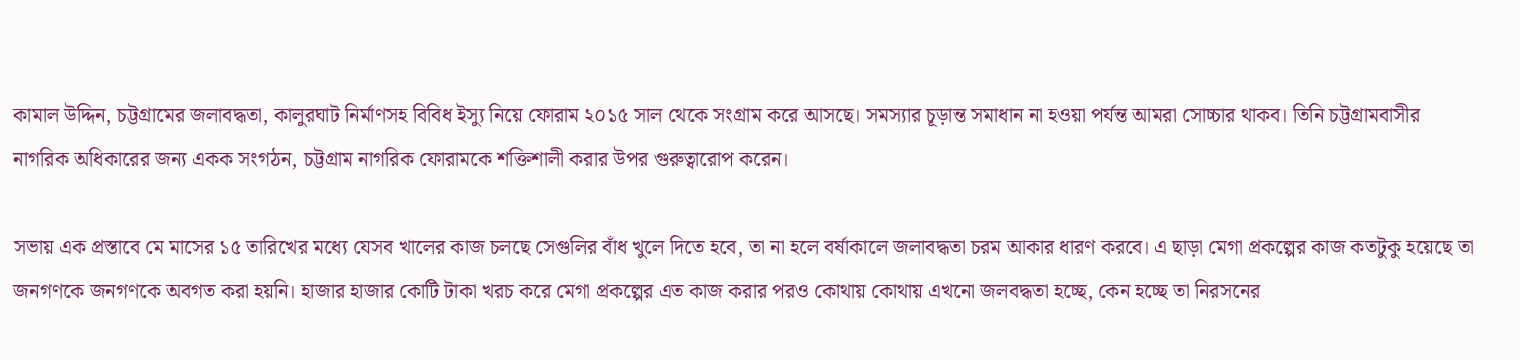কামাল উদ্দিন, চট্টগ্রামের জলাবদ্ধতা, কালুরঘাট নির্মাণসহ বিবিধ ইস্যু নিয়ে ফোরাম ২০১৫ সাল থেকে সংগ্রাম করে আসছে। সমস্যার চূড়ান্ত সমাধান না হওয়া পর্যন্ত আমরা সোচ্চার থাকব। তিনি চট্টগ্রামবাসীর নাগরিক অধিকারের জন্য একক সংগঠন, চট্টগ্রাম নাগরিক ফোরামকে শক্তিশালী করার উপর গুরুত্বারোপ করেন।

সভায় এক প্রস্তাবে মে মাসের ১৫ তারিখের মধ্যে যেসব খালের কাজ চলছে সেগুলির বাঁধ খুলে দিতে হবে, তা না হলে বর্ষাকালে জলাবদ্ধতা চরম আকার ধারণ করবে। এ ছাড়া মেগা প্রকল্পের কাজ কতটুকু হয়েছে তা জনগণকে জনগণকে অবগত করা হয়নি। হাজার হাজার কোটি টাকা খরচ করে মেগা প্রকল্পের এত কাজ করার পরও কোথায় কোথায় এখনো জলবদ্ধতা হচ্ছে, কেন হচ্ছে তা নিরসনের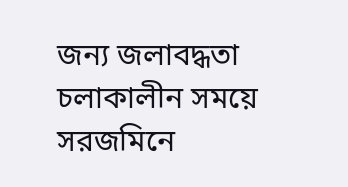জন্য জলাবদ্ধতা চলাকালীন সময়ে সরজমিনে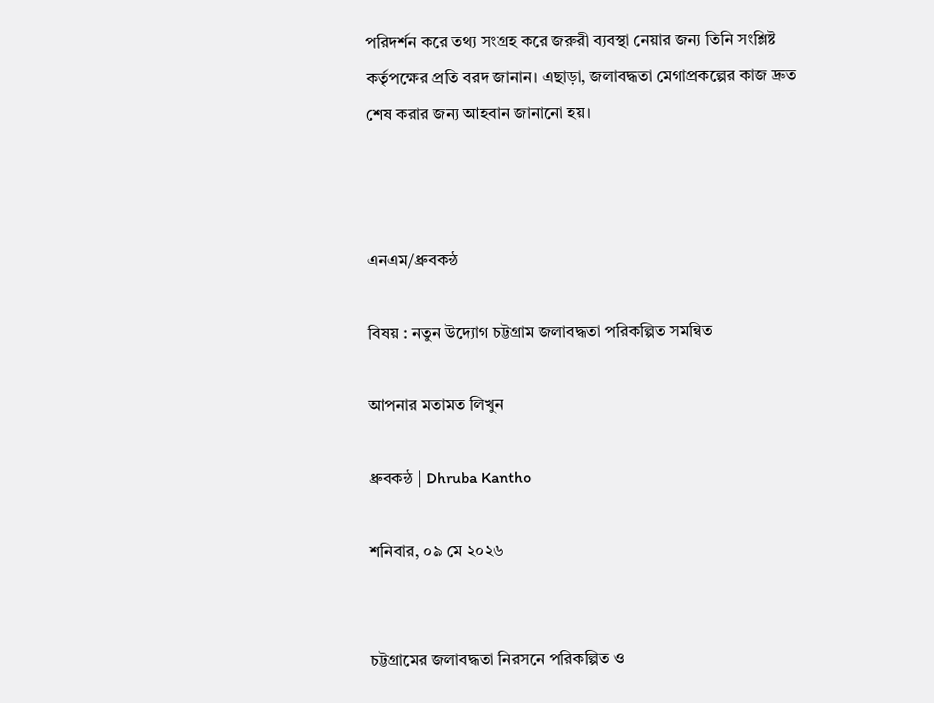পরিদর্শন করে তথ্য সংগ্রহ করে জরুরী ব্যবস্থা নেয়ার জন্য তিনি সংশ্লিষ্ট কর্তৃপক্ষের প্রতি বরদ জানান। এছাড়া, জলাবদ্ধতা মেগাপ্রকল্পের কাজ দ্রুত শেষ করার জন্য আহবান জানানো হয়।



এনএম/ধ্রুবকন্ঠ

বিষয় : নতুন উদ্যোগ চট্টগ্রাম জলাবদ্ধতা পরিকল্পিত সমন্বিত

আপনার মতামত লিখুন

ধ্রুবকন্ঠ | Dhruba Kantho

শনিবার, ০৯ মে ২০২৬


চট্টগ্রামের জলাবদ্ধতা নিরসনে পরিকল্পিত ও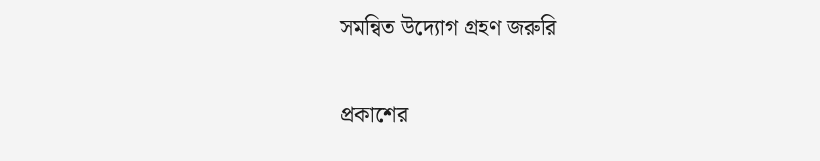সমন্বিত উদ্যোগ গ্রহণ জরুরি

প্রকাশের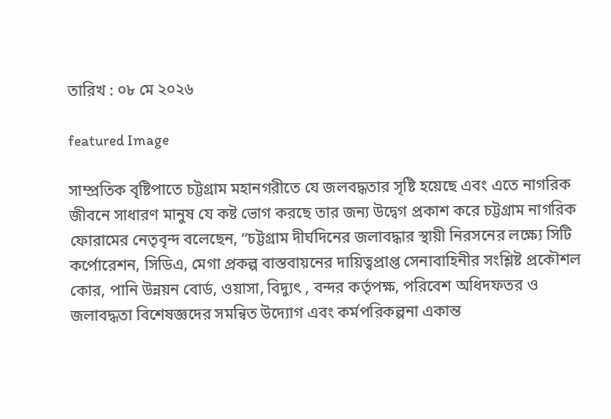তারিখ : ০৮ মে ২০২৬

featured Image

সাম্প্রতিক বৃষ্টিপাতে চট্টগ্রাম মহানগরীতে যে জলবদ্ধতার সৃষ্টি হয়েছে এবং এতে নাগরিক জীবনে সাধারণ মানুষ যে কষ্ট ভোগ করছে তার জন্য উদ্বেগ প্রকাশ করে চট্টগ্রাম নাগরিক ফোরামের নেতৃবৃন্দ বলেছেন, “চট্টগ্রাম দীর্ঘদিনের জলাবদ্ধার স্থায়ী নিরসনের লক্ষ্যে সিটি কর্পোরেশন, সিডিএ, মেগা প্রকল্প বাস্তবায়নের দায়িত্বপ্রাপ্ত সেনাবাহিনীর সংশ্লিষ্ট প্রকৌশল কোর, পানি উন্নয়ন বোর্ড, ওয়াসা, বিদ্যুৎ , বন্দর কর্তৃপক্ষ, পরিবেশ অধিদফতর ও জলাবদ্ধতা বিশেষজ্ঞদের সমন্বিত উদ্যোগ এবং কর্মপরিকল্পনা একান্ত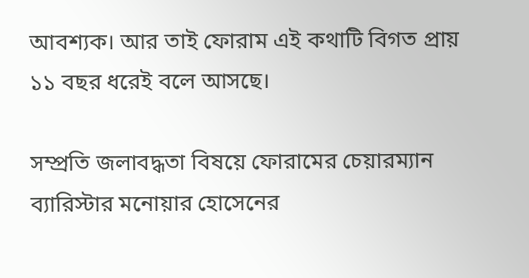আবশ্যক। আর তাই ফোরাম এই কথাটি বিগত প্রায় ১১ বছর ধরেই বলে আসছে।

সম্প্রতি জলাবদ্ধতা বিষয়ে ফোরামের চেয়ারম্যান ব্যারিস্টার মনোয়ার হোসেনের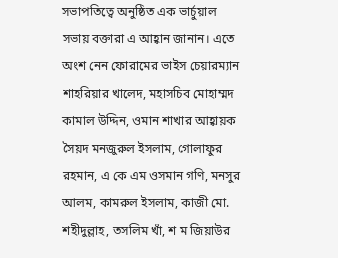সভাপতিত্বে অনুষ্ঠিত এক ভার্চুয়াল সভায় বক্তারা এ আহ্বান জানান। এতে অংশ নেন ফোরামের ভাইস চেয়ারম্যান শাহরিয়ার খালেদ, মহাসচিব মোহাম্মদ কামাল উদ্দিন, ওমান শাখার আহ্বায়ক সৈয়দ মনজুরুল ইসলাম, গোলাফুর রহমান, এ কে এম ওসমান গণি, মনসুর আলম, কামরুল ইসলাম, কাজী মো. শহীদুল্লাহ, তসলিম খাঁ, শ ম জিয়াউর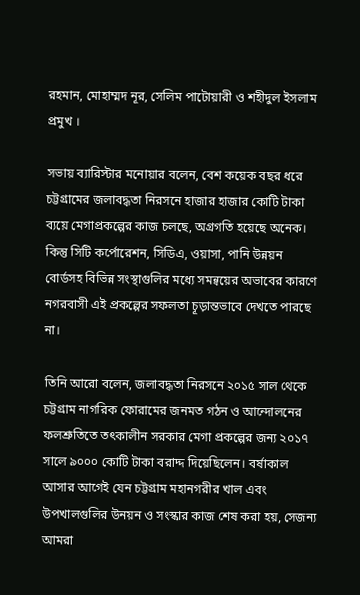রহমান, মোহাম্মদ নূর, সেলিম পাটোয়ারী ও শহীদুল ইসলাম প্রমুখ ।

সভায় ব্যারিস্টার মনোয়ার বলেন, বেশ কয়েক বছর ধরে চট্টগ্রামের জলাবদ্ধতা নিরসনে হাজার হাজার কোটি টাকা ব্যয়ে মেগাপ্রকল্পের কাজ চলছে, অগ্রগতি হয়েছে অনেক। কিন্তু সিটি কর্পোরেশন, সিডিএ, ওয়াসা, পানি উন্নয়ন বোর্ডসহ বিভিন্ন সংস্থাগুলির মধ্যে সমন্বয়ের অভাবের কারণে নগরবাসী এই প্রকল্পের সফলতা চূড়ান্তভাবে দেখতে পারছে না।

তিনি আরো বলেন, জলাবদ্ধতা নিরসনে ২০১৫ সাল থেকে চট্টগ্রাম নাগরিক ফোরামের জনমত গঠন ও আন্দোলনের ফলশ্রুতিতে তৎকালীন সরকার মেগা প্রকল্পের জন্য ২০১৭ সালে ৯০০০ কোটি টাকা বরাদ্দ দিয়েছিলেন। বর্ষাকাল আসার আগেই যেন চট্টগ্রাম মহানগরীর খাল এবং উপখালগুলির উনয়ন ও সংস্কার কাজ শেষ করা হয়, সেজন্য আমরা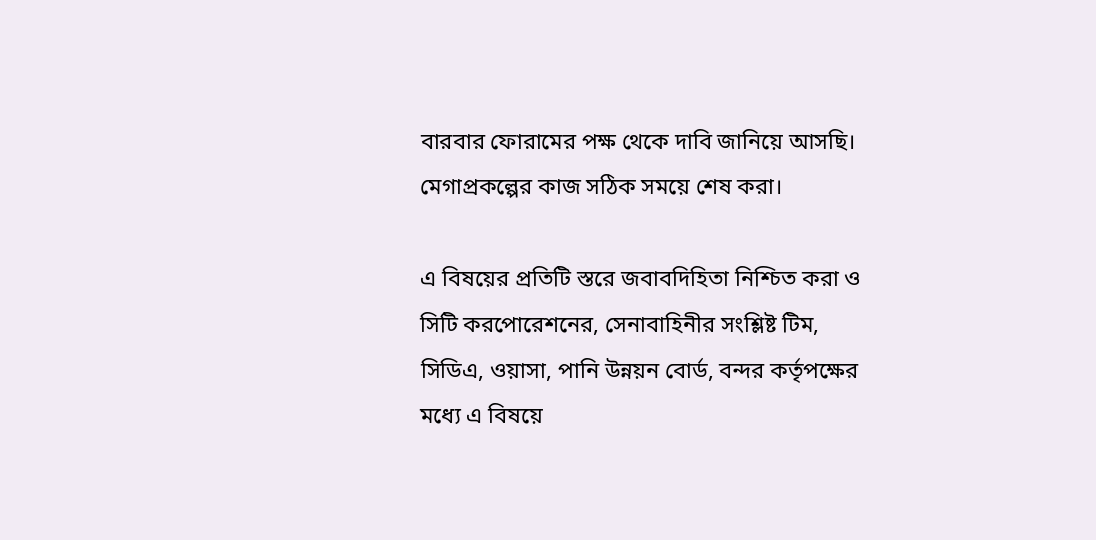বারবার ফোরামের পক্ষ থেকে দাবি জানিয়ে আসছি। মেগাপ্রকল্পের কাজ সঠিক সময়ে শেষ করা।

এ বিষয়ের প্রতিটি স্তরে জবাবদিহিতা নিশ্চিত করা ও সিটি করপোরেশনের, সেনাবাহিনীর সংশ্লিষ্ট টিম, সিডিএ, ওয়াসা, পানি উন্নয়ন বোর্ড, বন্দর কর্তৃপক্ষের মধ্যে এ বিষয়ে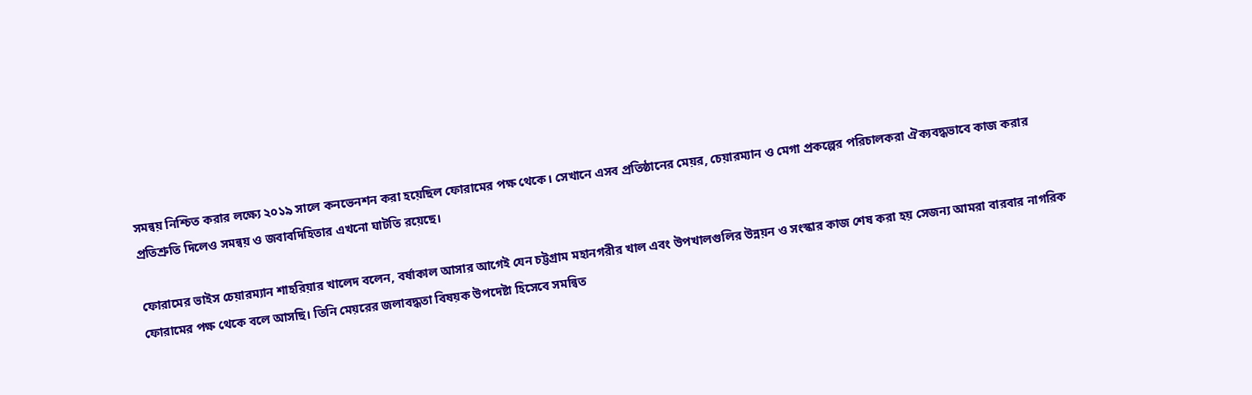সমন্বয় নিশ্চিত করার লক্ষ্যে ২০১৯ সালে কনভেনশন করা হয়েছিল ফোরামের পক্ষ থেকে। সেখানে এসব প্রতিষ্ঠানের মেয়র, চেয়ারম্যান ও মেগা প্রকল্পের পরিচালকরা ঐক্যবদ্ধভাবে কাজ করার প্রতিশ্রুতি দিলেও সমন্বয় ও জবাবদিহিতার এখনো ঘাটতি রয়েছে।

ফোরামের ভাইস চেয়ারম্যান শাহরিয়ার খালেদ বলেন, বর্ষাকাল আসার আগেই যেন চট্টগ্রাম মহানগরীর খাল এবং উপখালগুলির উন্নয়ন ও সংস্কার কাজ শেষ করা হয় সেজন্য আমরা বারবার নাগরিক ফোরামের পক্ষ থেকে বলে আসছি। তিনি মেয়রের জলাবদ্ধতা বিষয়ক উপদেষ্টা হিসেবে সমন্বিত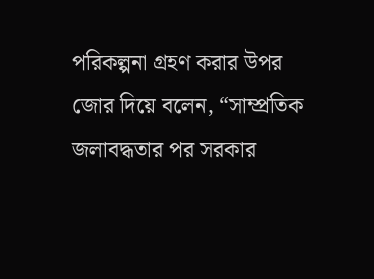পরিকল্পনা গ্রহণ করার উপর জোর দিয়ে বলেন, “সাম্প্রতিক জলাবদ্ধতার পর সরকার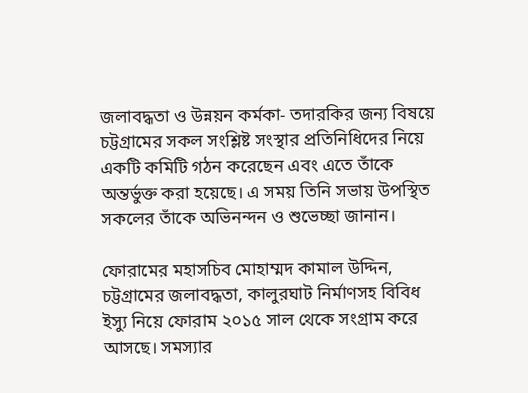জলাবদ্ধতা ও উন্নয়ন কর্মকা- তদারকির জন্য বিষয়ে চট্টগ্রামের সকল সংশ্লিষ্ট সংস্থার প্রতিনিধিদের নিয়ে একটি কমিটি গঠন করেছেন এবং এতে তাঁকে অন্তর্ভুক্ত করা হয়েছে। এ সময় তিনি সভায় উপস্থিত সকলের তাঁকে অভিনন্দন ও শুভেচ্ছা জানান।

ফোরামের মহাসচিব মোহাম্মদ কামাল উদ্দিন, চট্টগ্রামের জলাবদ্ধতা, কালুরঘাট নির্মাণসহ বিবিধ ইস্যু নিয়ে ফোরাম ২০১৫ সাল থেকে সংগ্রাম করে আসছে। সমস্যার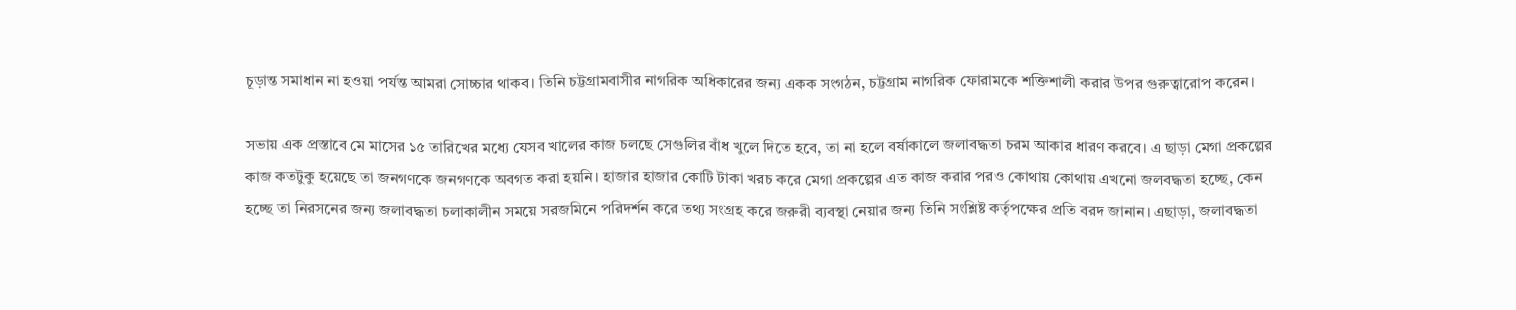চূড়ান্ত সমাধান না হওয়া পর্যন্ত আমরা সোচ্চার থাকব। তিনি চট্টগ্রামবাসীর নাগরিক অধিকারের জন্য একক সংগঠন, চট্টগ্রাম নাগরিক ফোরামকে শক্তিশালী করার উপর গুরুত্বারোপ করেন।

সভায় এক প্রস্তাবে মে মাসের ১৫ তারিখের মধ্যে যেসব খালের কাজ চলছে সেগুলির বাঁধ খুলে দিতে হবে, তা না হলে বর্ষাকালে জলাবদ্ধতা চরম আকার ধারণ করবে। এ ছাড়া মেগা প্রকল্পের কাজ কতটুকু হয়েছে তা জনগণকে জনগণকে অবগত করা হয়নি। হাজার হাজার কোটি টাকা খরচ করে মেগা প্রকল্পের এত কাজ করার পরও কোথায় কোথায় এখনো জলবদ্ধতা হচ্ছে, কেন হচ্ছে তা নিরসনের জন্য জলাবদ্ধতা চলাকালীন সময়ে সরজমিনে পরিদর্শন করে তথ্য সংগ্রহ করে জরুরী ব্যবস্থা নেয়ার জন্য তিনি সংশ্লিষ্ট কর্তৃপক্ষের প্রতি বরদ জানান। এছাড়া, জলাবদ্ধতা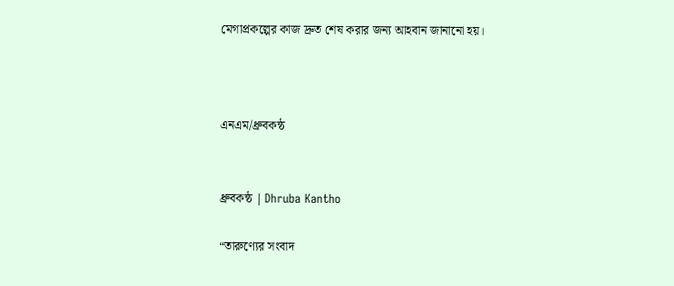মেগাপ্রকল্পের কাজ দ্রুত শেষ করার জন্য আহবান জানানো হয়।



এনএম/ধ্রুবকন্ঠ


ধ্রুবকন্ঠ | Dhruba Kantho

“তারুণ্যের সংবাদ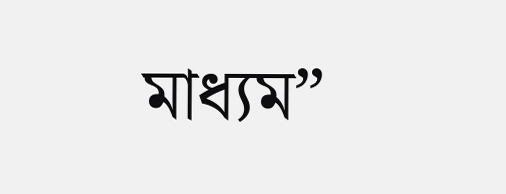মাধ্যম”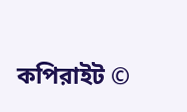কপিরাইট ©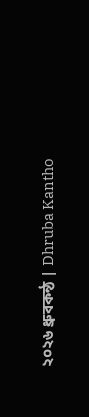২০২৬ ধ্রুবকন্ঠ | Dhruba Kantho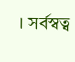। সর্বস্বত্ব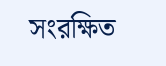সংরক্ষিত